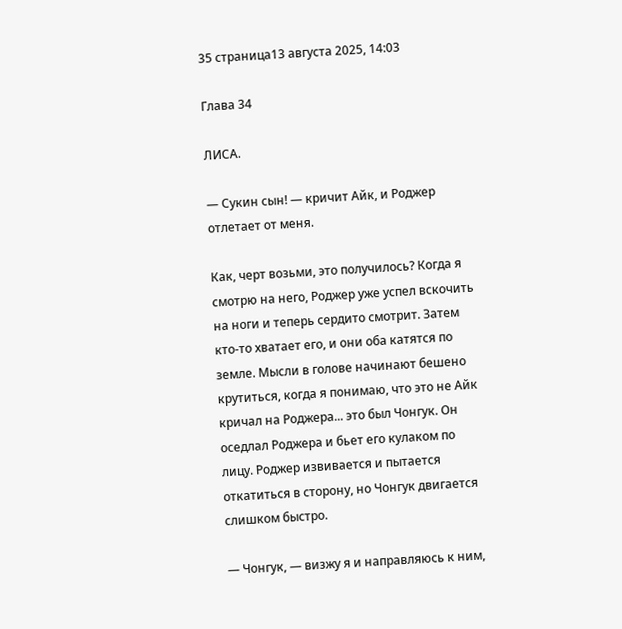35 страница13 августа 2025, 14:03

Глава 34

ЛИСА.

— Сукин сын! — кричит Айк, и Роджер отлетает от меня.

Как, черт возьми, это получилось? Когда я смотрю на него, Роджер уже успел вскочить на ноги и теперь сердито смотрит. Затем кто-то хватает его, и они оба катятся по земле. Мысли в голове начинают бешено крутиться, когда я понимаю, что это не Айк кричал на Роджера... это был Чонгук. Он оседлал Роджера и бьет его кулаком по лицу. Роджер извивается и пытается откатиться в сторону, но Чонгук двигается слишком быстро.

— Чонгук, — визжу я и направляюсь к ним,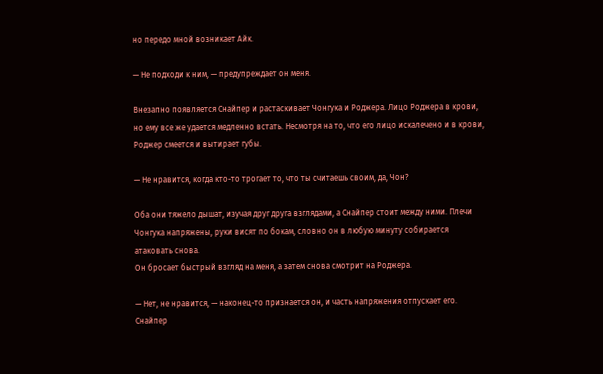но передо мной возникает Айк.

— Не подходи к ним, — предупреждает он меня.

Внезапно появляется Снайпер и растаскивает Чонгука и Роджера. Лицо Роджера в крови, но ему все же удается медленно встать. Несмотря на то, что его лицо искалечено и в крови, Роджер смеется и вытирает губы.

— Не нравится, когда кто-то трогает то, что ты считаешь своим, да, Чон?

Оба они тяжело дышат, изучая друг друга взглядами, а Снайпер стоит между ними. Плечи Чонгука напряжены, руки висят по бокам, словно он в любую минуту собирается атаковать снова.
Он бросает быстрый взгляд на меня, а затем снова смотрит на Роджера.

— Нет, не нравится, — наконец-то признается он, и часть напряжения отпускает его. Снайпер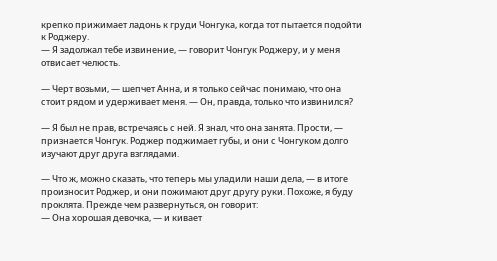крепко прижимает ладонь к груди Чонгука, когда тот пытается подойти к Роджеру.
— Я задолжал тебе извинение, — говорит Чонгук Роджеру, и у меня отвисает челюсть.

— Черт возьми, — шепчет Анна, и я только сейчас понимаю, что она стоит рядом и удерживает меня. — Он, правда, только что извинился?

— Я был не прав, встречаясь с ней. Я знал, что она занята. Прости, — признается Чонгук. Роджер поджимает губы, и они с Чонгуком долго изучают друг друга взглядами.

— Что ж, можно сказать, что теперь мы уладили наши дела, — в итоге произносит Роджер, и они пожимают друг другу руки. Похоже, я буду проклята. Прежде чем развернуться, он говорит:
— Она хорошая девочка, — и кивает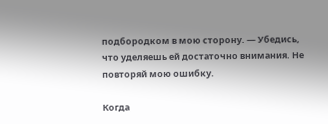подбородком в мою сторону. — Убедись, что уделяешь ей достаточно внимания. Не повторяй мою ошибку.

Когда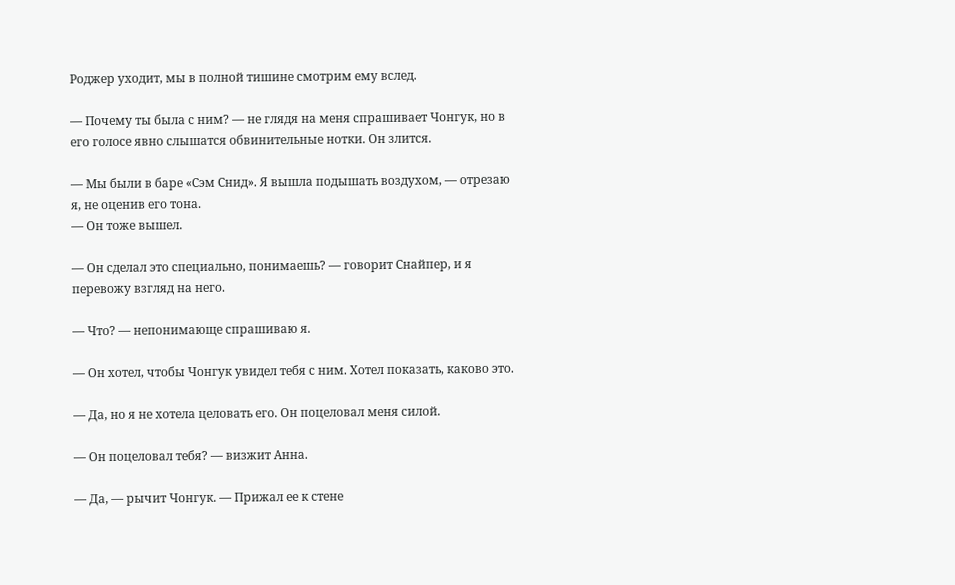Роджер уходит, мы в полной тишине смотрим ему вслед.

— Почему ты была с ним? — не глядя на меня спрашивает Чонгук, но в его голосе явно слышатся обвинительные нотки. Он злится.

— Мы были в баре «Сэм Снид». Я вышла подышать воздухом, — отрезаю я, не оценив его тона.
— Он тоже вышел.

— Он сделал это специально, понимаешь? — говорит Снайпер, и я перевожу взгляд на него.

— Что? — непонимающе спрашиваю я.

— Он хотел, чтобы Чонгук увидел тебя с ним. Хотел показать, каково это.

— Да, но я не хотела целовать его. Он поцеловал меня силой.

— Он поцеловал тебя? — визжит Анна.

— Да, — рычит Чонгук. — Прижал ее к стене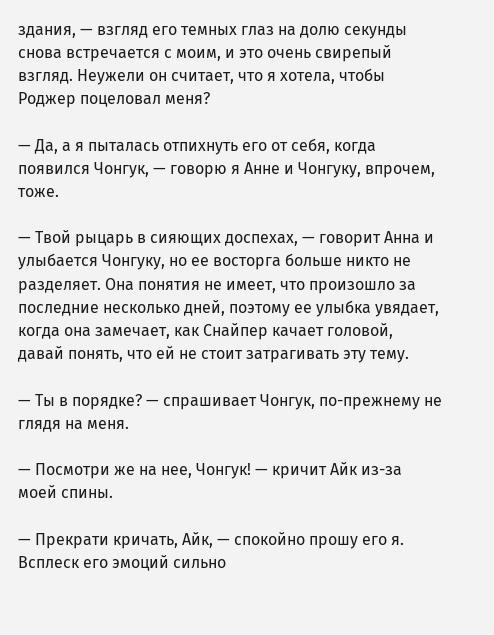здания, — взгляд его темных глаз на долю секунды снова встречается с моим, и это очень свирепый взгляд. Неужели он считает, что я хотела, чтобы Роджер поцеловал меня?

— Да, а я пыталась отпихнуть его от себя, когда появился Чонгук, — говорю я Анне и Чонгуку, впрочем, тоже.

— Твой рыцарь в сияющих доспехах, — говорит Анна и улыбается Чонгуку, но ее восторга больше никто не разделяет. Она понятия не имеет, что произошло за последние несколько дней, поэтому ее улыбка увядает, когда она замечает, как Снайпер качает головой, давай понять, что ей не стоит затрагивать эту тему.

— Ты в порядке? — спрашивает Чонгук, по-прежнему не глядя на меня.

— Посмотри же на нее, Чонгук! — кричит Айк из-за моей спины.

— Прекрати кричать, Айк, — спокойно прошу его я. Всплеск его эмоций сильно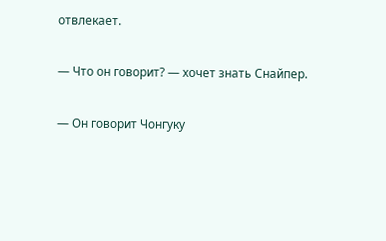отвлекает.

— Что он говорит? — хочет знать Снайпер.

— Он говорит Чонгуку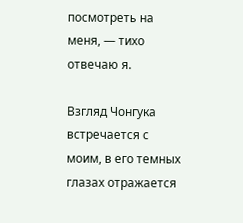посмотреть на меня, — тихо отвечаю я.

Взгляд Чонгука встречается с моим, в его темных глазах отражается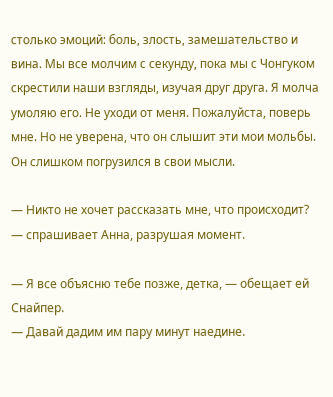столько эмоций: боль, злость, замешательство и вина. Мы все молчим с секунду, пока мы с Чонгуком скрестили наши взгляды, изучая друг друга. Я молча умоляю его. Не уходи от меня. Пожалуйста, поверь мне. Но не уверена, что он слышит эти мои мольбы. Он слишком погрузился в свои мысли.

— Никто не хочет рассказать мне, что происходит? — спрашивает Анна, разрушая момент.

— Я все объясню тебе позже, детка, — обещает ей Снайпер.
— Давай дадим им пару минут наедине.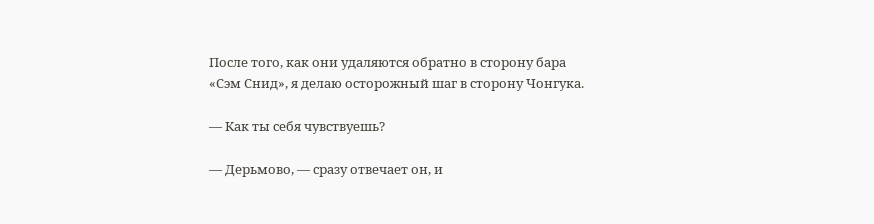После того, как они удаляются обратно в сторону бара «Сэм Снид», я делаю осторожный шаг в сторону Чонгука.

— Как ты себя чувствуешь?

— Дерьмово, — сразу отвечает он, и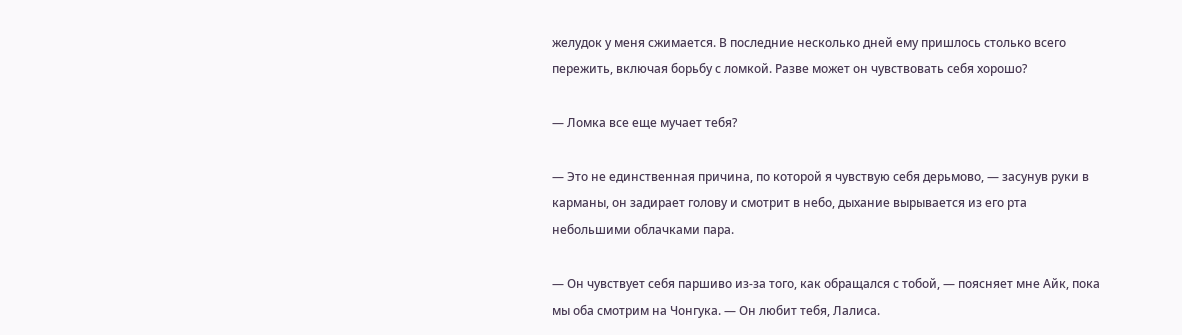желудок у меня сжимается. В последние несколько дней ему пришлось столько всего пережить, включая борьбу с ломкой. Разве может он чувствовать себя хорошо?

— Ломка все еще мучает тебя?

— Это не единственная причина, по которой я чувствую себя дерьмово, — засунув руки в карманы, он задирает голову и смотрит в небо, дыхание вырывается из его рта небольшими облачками пара.

— Он чувствует себя паршиво из-за того, как обращался с тобой, — поясняет мне Айк, пока мы оба смотрим на Чонгука. — Он любит тебя, Лалиса.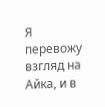Я перевожу взгляд на Айка, и в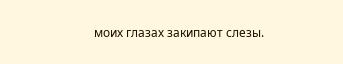моих глазах закипают слезы.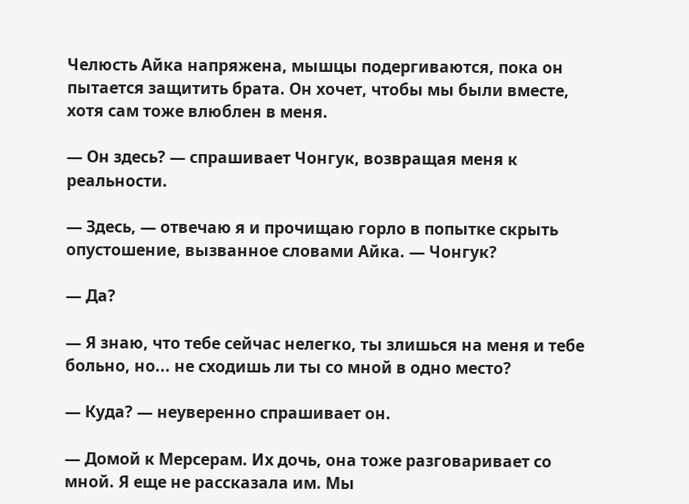Челюсть Айка напряжена, мышцы подергиваются, пока он пытается защитить брата. Он хочет, чтобы мы были вместе, хотя сам тоже влюблен в меня.

— Он здесь? — спрашивает Чонгук, возвращая меня к реальности.

— Здесь, — отвечаю я и прочищаю горло в попытке скрыть опустошение, вызванное словами Айка. — Чонгук?

— Да?

— Я знаю, что тебе сейчас нелегко, ты злишься на меня и тебе больно, но... не сходишь ли ты со мной в одно место?

— Куда? — неуверенно спрашивает он.

— Домой к Мерсерам. Их дочь, она тоже разговаривает со мной. Я еще не рассказала им. Мы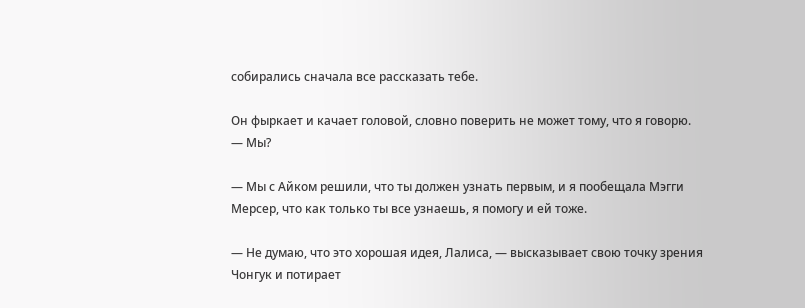собирались сначала все рассказать тебе.

Он фыркает и качает головой, словно поверить не может тому, что я говорю.
— Мы?

— Мы с Айком решили, что ты должен узнать первым, и я пообещала Мэгги Мерсер, что как только ты все узнаешь, я помогу и ей тоже.

— Не думаю, что это хорошая идея, Лалиса, — высказывает свою точку зрения Чонгук и потирает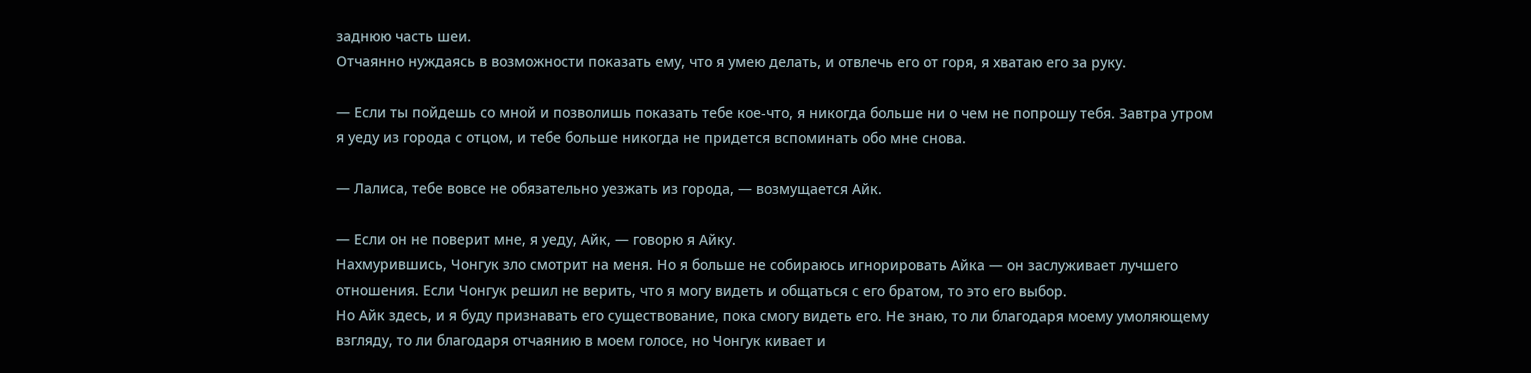заднюю часть шеи.
Отчаянно нуждаясь в возможности показать ему, что я умею делать, и отвлечь его от горя, я хватаю его за руку.

— Если ты пойдешь со мной и позволишь показать тебе кое-что, я никогда больше ни о чем не попрошу тебя. Завтра утром я уеду из города с отцом, и тебе больше никогда не придется вспоминать обо мне снова.

— Лалиса, тебе вовсе не обязательно уезжать из города, — возмущается Айк.

— Если он не поверит мне, я уеду, Айк, — говорю я Айку.
Нахмурившись, Чонгук зло смотрит на меня. Но я больше не собираюсь игнорировать Айка — он заслуживает лучшего отношения. Если Чонгук решил не верить, что я могу видеть и общаться с его братом, то это его выбор.
Но Айк здесь, и я буду признавать его существование, пока смогу видеть его. Не знаю, то ли благодаря моему умоляющему взгляду, то ли благодаря отчаянию в моем голосе, но Чонгук кивает и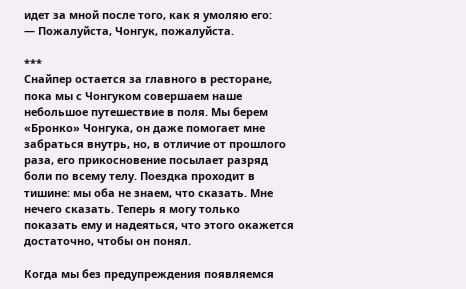идет за мной после того, как я умоляю его:
— Пожалуйста, Чонгук, пожалуйста.

***
Снайпер остается за главного в ресторане, пока мы с Чонгуком совершаем наше небольшое путешествие в поля. Мы берем «Бронко» Чонгука, он даже помогает мне забраться внутрь, но, в отличие от прошлого раза, его прикосновение посылает разряд боли по всему телу. Поездка проходит в тишине: мы оба не знаем, что сказать. Мне нечего сказать. Теперь я могу только показать ему и надеяться, что этого окажется достаточно, чтобы он понял.

Когда мы без предупреждения появляемся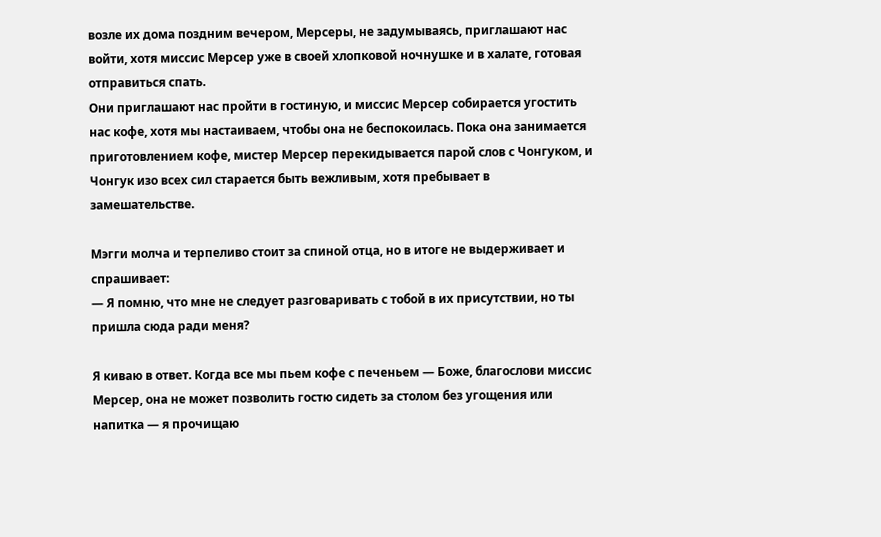возле их дома поздним вечером, Мерсеры, не задумываясь, приглашают нас войти, хотя миссис Мерсер уже в своей хлопковой ночнушке и в халате, готовая отправиться спать.
Они приглашают нас пройти в гостиную, и миссис Мерсер собирается угостить нас кофе, хотя мы настаиваем, чтобы она не беспокоилась. Пока она занимается приготовлением кофе, мистер Мерсер перекидывается парой слов с Чонгуком, и Чонгук изо всех сил старается быть вежливым, хотя пребывает в замешательстве.

Мэгги молча и терпеливо стоит за спиной отца, но в итоге не выдерживает и спрашивает:
— Я помню, что мне не следует разговаривать с тобой в их присутствии, но ты пришла сюда ради меня?

Я киваю в ответ. Когда все мы пьем кофе с печеньем — Боже, благослови миссис Мерсер, она не может позволить гостю сидеть за столом без угощения или напитка — я прочищаю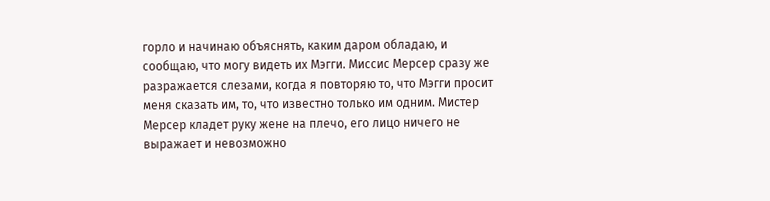горло и начинаю объяснять, каким даром обладаю, и сообщаю, что могу видеть их Мэгги. Миссис Мерсер сразу же разражается слезами, когда я повторяю то, что Мэгги просит меня сказать им, то, что известно только им одним. Мистер Мерсер кладет руку жене на плечо, его лицо ничего не выражает и невозможно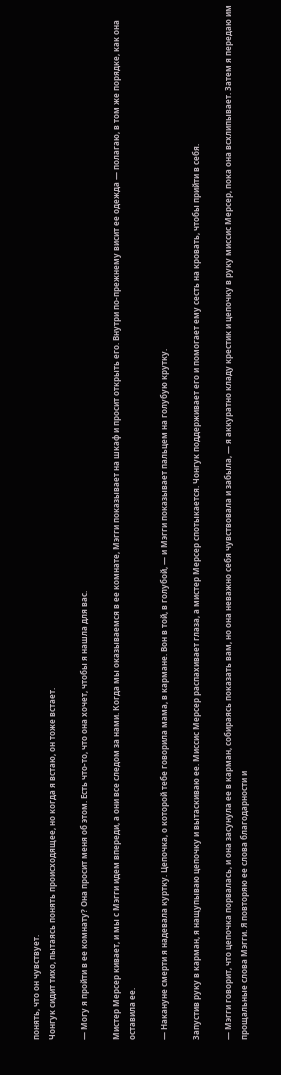понять, что он чувствует.
Чонгук сидит тихо, пытаясь понять происходящее, но когда я встаю, он тоже встает.

— Могу я пройти в ее комнату? Она просит меня об этом. Есть что-то, что она хочет, чтобы я нашла для вас.

Мистер Мерсер кивает, и мы с Мэгги идем впереди, а они все следом за нами. Когда мы оказываемся в ее комнате, Мэгги показывает на шкаф и просит открыть его. Внутри по-прежнему висит ее одежда — полагаю, в том же порядке, как она оставила ее.

— Накануне смерти я надевала куртку. Цепочка, о которой тебе говорила мама, в кармане. Вон в той, в голубой, — и Мэгги показывает пальцем на голубую крутку.

Запустив руку в карман, я нащупываю цепочку и вытаскиваю ее. Миссис Мерсер распахивает глаза, а мистер Мерсер спотыкается. Чонгук поддерживает его и помогает ему сесть на кровать, чтобы прийти в себя.

— Мэгги говорит, что цепочка порвалась, и она засунула ее в карман, собираясь показать вам, но она неважно себя чувствовала и забыла, — я аккуратно кладу крестик и цепочку в руку миссис Мерсер, пока она всхлипывает. Затем я передаю им прощальные слова Мэгги. Я повторяю ее слова благодарности и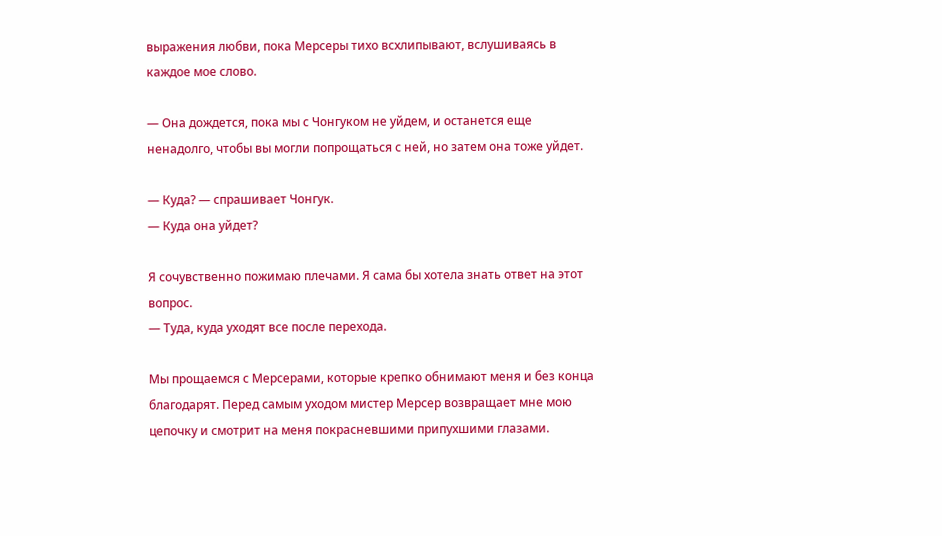выражения любви, пока Мерсеры тихо всхлипывают, вслушиваясь в каждое мое слово.

— Она дождется, пока мы с Чонгуком не уйдем, и останется еще ненадолго, чтобы вы могли попрощаться с ней, но затем она тоже уйдет.

— Куда? — спрашивает Чонгук.
— Куда она уйдет?

Я сочувственно пожимаю плечами. Я сама бы хотела знать ответ на этот вопрос.
— Туда, куда уходят все после перехода.

Мы прощаемся с Мерсерами, которые крепко обнимают меня и без конца благодарят. Перед самым уходом мистер Мерсер возвращает мне мою цепочку и смотрит на меня покрасневшими припухшими глазами.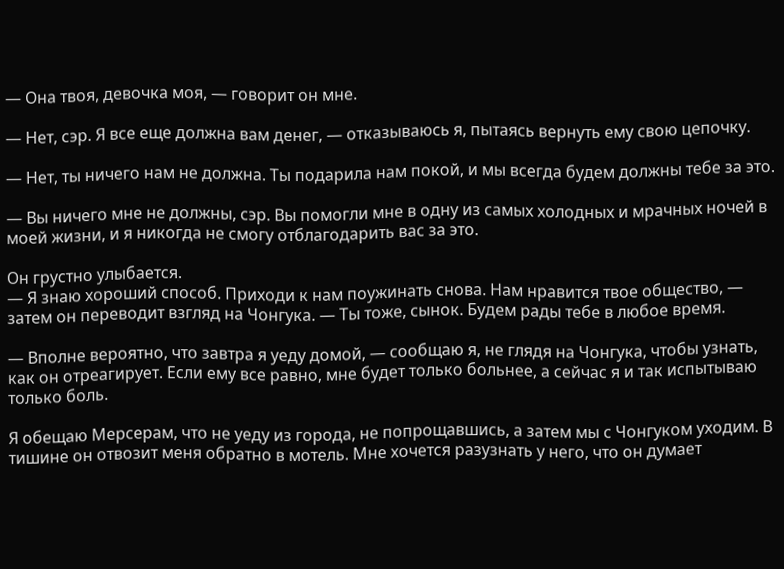— Она твоя, девочка моя, — говорит он мне.

— Нет, сэр. Я все еще должна вам денег, — отказываюсь я, пытаясь вернуть ему свою цепочку.

— Нет, ты ничего нам не должна. Ты подарила нам покой, и мы всегда будем должны тебе за это.

— Вы ничего мне не должны, сэр. Вы помогли мне в одну из самых холодных и мрачных ночей в моей жизни, и я никогда не смогу отблагодарить вас за это.

Он грустно улыбается.
— Я знаю хороший способ. Приходи к нам поужинать снова. Нам нравится твое общество, — затем он переводит взгляд на Чонгука. — Ты тоже, сынок. Будем рады тебе в любое время.

— Вполне вероятно, что завтра я уеду домой, — сообщаю я, не глядя на Чонгука, чтобы узнать, как он отреагирует. Если ему все равно, мне будет только больнее, а сейчас я и так испытываю только боль.

Я обещаю Мерсерам, что не уеду из города, не попрощавшись, а затем мы с Чонгуком уходим. В тишине он отвозит меня обратно в мотель. Мне хочется разузнать у него, что он думает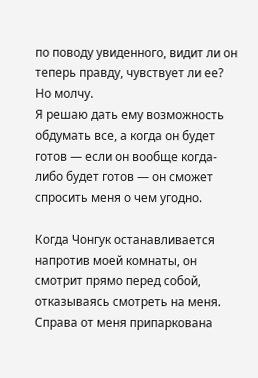по поводу увиденного, видит ли он теперь правду, чувствует ли ее? Но молчу.
Я решаю дать ему возможность обдумать все, а когда он будет готов — если он вообще когда-либо будет готов — он сможет спросить меня о чем угодно.

Когда Чонгук останавливается напротив моей комнаты, он смотрит прямо перед собой, отказываясь смотреть на меня.
Справа от меня припаркована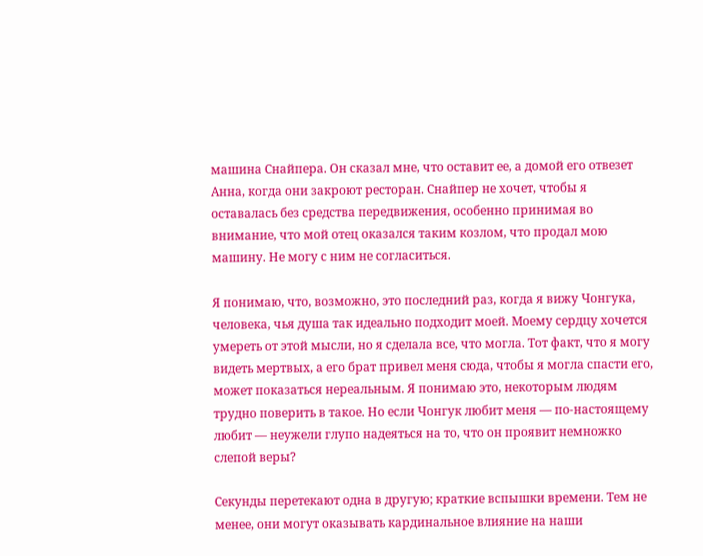машина Снайпера. Он сказал мне, что оставит ее, а домой его отвезет Анна, когда они закроют ресторан. Снайпер не хочет, чтобы я оставалась без средства передвижения, особенно принимая во внимание, что мой отец оказался таким козлом, что продал мою машину. Не могу с ним не согласиться.

Я понимаю, что, возможно, это последний раз, когда я вижу Чонгука, человека, чья душа так идеально подходит моей. Моему сердцу хочется умереть от этой мысли, но я сделала все, что могла. Тот факт, что я могу видеть мертвых, а его брат привел меня сюда, чтобы я могла спасти его, может показаться нереальным. Я понимаю это, некоторым людям трудно поверить в такое. Но если Чонгук любит меня — по-настоящему любит — неужели глупо надеяться на то, что он проявит немножко слепой веры?

Секунды перетекают одна в другую; краткие вспышки времени. Тем не менее, они могут оказывать кардинальное влияние на наши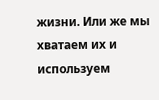жизни. Или же мы хватаем их и используем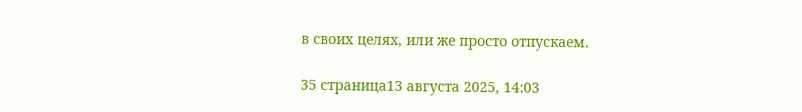в своих целях, или же просто отпускаем.

35 страница13 августа 2025, 14:03